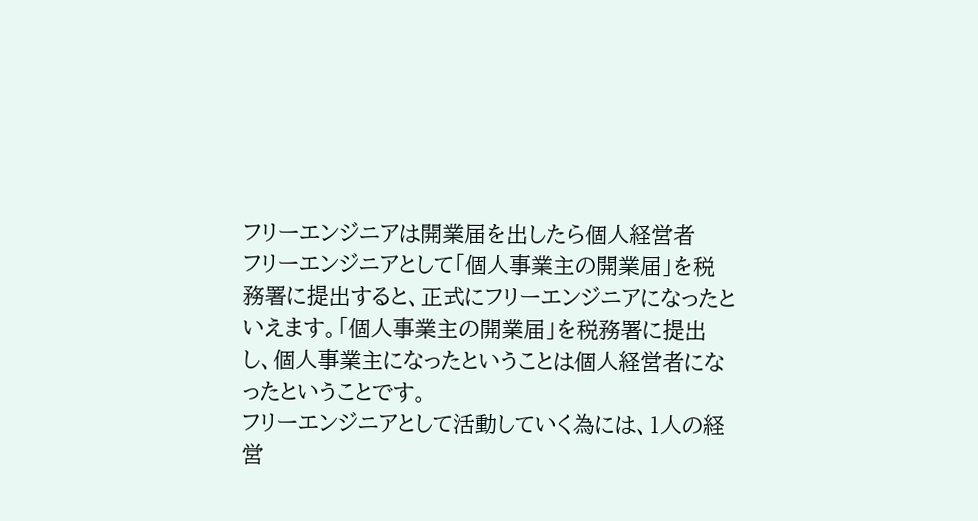フリーエンジニアは開業届を出したら個人経営者
フリーエンジニアとして「個人事業主の開業届」を税務署に提出すると、正式にフリーエンジニアになったといえます。「個人事業主の開業届」を税務署に提出し、個人事業主になったということは個人経営者になったということです。
フリーエンジニアとして活動していく為には、1人の経営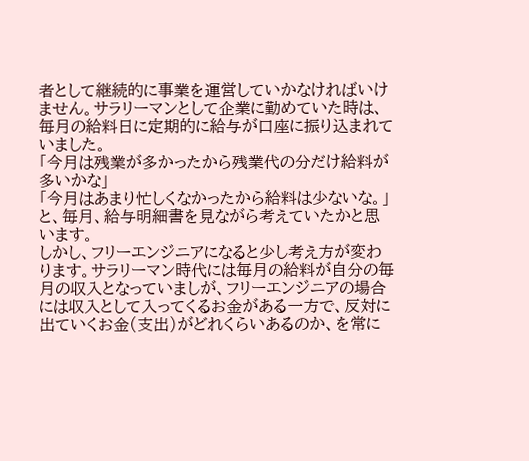者として継続的に事業を運営していかなければいけません。サラリーマンとして企業に勤めていた時は、毎月の給料日に定期的に給与が口座に振り込まれていました。
「今月は残業が多かったから残業代の分だけ給料が多いかな」
「今月はあまり忙しくなかったから給料は少ないな。」
と、毎月、給与明細書を見ながら考えていたかと思います。
しかし、フリーエンジニアになると少し考え方が変わります。サラリーマン時代には毎月の給料が自分の毎月の収入となっていましが、フリーエンジニアの場合には収入として入ってくるお金がある一方で、反対に出ていくお金(支出)がどれくらいあるのか、を常に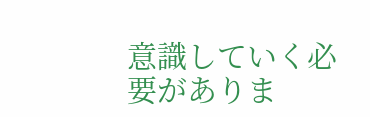意識していく必要がありま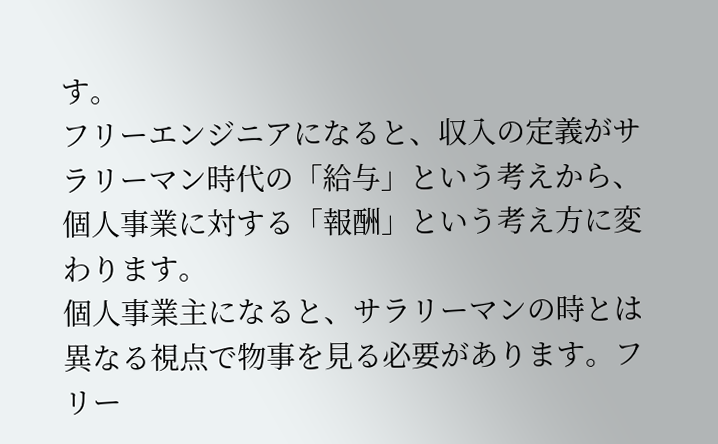す。
フリーエンジニアになると、収入の定義がサラリーマン時代の「給与」という考えから、個人事業に対する「報酬」という考え方に変わります。
個人事業主になると、サラリーマンの時とは異なる視点で物事を見る必要があります。フリー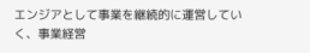エンジアとして事業を継続的に運営していく、事業経営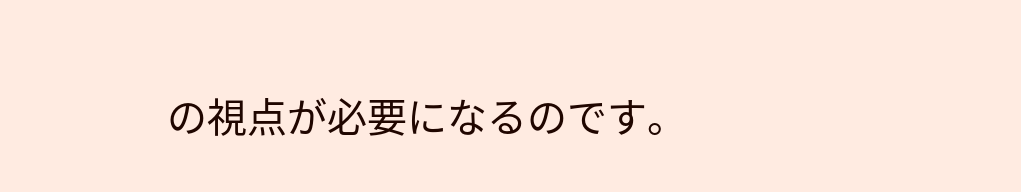の視点が必要になるのです。